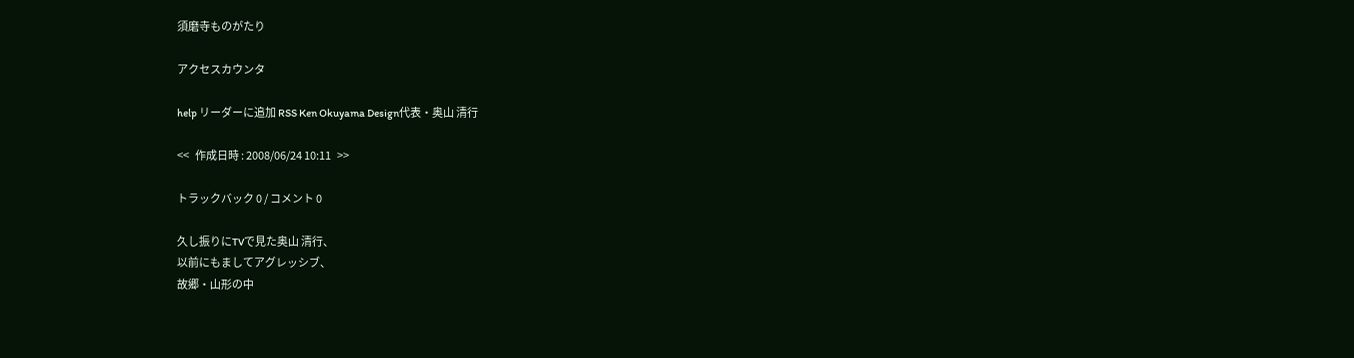須磨寺ものがたり

アクセスカウンタ

help リーダーに追加 RSS Ken Okuyama Design代表・奥山 清行

<<   作成日時 : 2008/06/24 10:11   >>

トラックバック 0 / コメント 0

久し振りにTVで見た奥山 清行、
以前にもましてアグレッシブ、
故郷・山形の中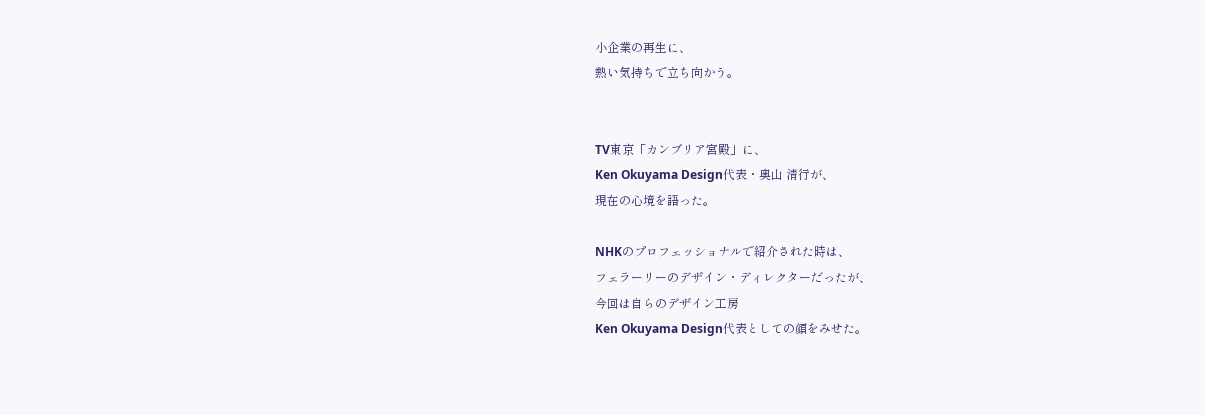小企業の再生に、
熱い気持ちで立ち向かう。


TV東京「カンブリア宮殿」に、
Ken Okuyama Design代表・奥山 清行が、
現在の心境を語った。

NHKのプロフェッショナルで紹介された時は、
フェラーリーのデザイン・ディレクターだったが、
今回は自らのデザイン工房
Ken Okuyama Design代表としての顔をみせた。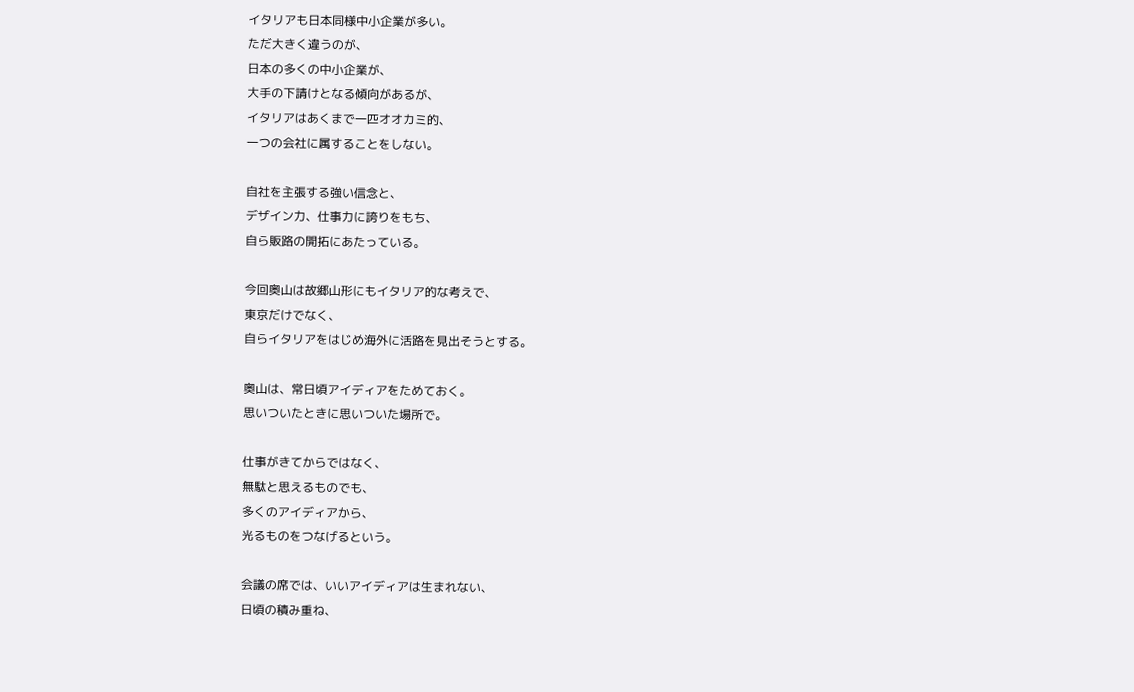イタリアも日本同様中小企業が多い。
ただ大きく違うのが、
日本の多くの中小企業が、
大手の下請けとなる傾向があるが、
イタリアはあくまで一匹オオカミ的、
一つの会社に属することをしない。

自社を主張する強い信念と、
デザイン力、仕事力に誇りをもち、
自ら販路の開拓にあたっている。

今回奥山は故郷山形にもイタリア的な考えで、
東京だけでなく、
自らイタリアをはじめ海外に活路を見出そうとする。

奥山は、常日頃アイディアをためておく。
思いついたときに思いついた場所で。

仕事がきてからではなく、
無駄と思えるものでも、
多くのアイディアから、
光るものをつなげるという。

会議の席では、いいアイディアは生まれない、
日頃の積み重ね、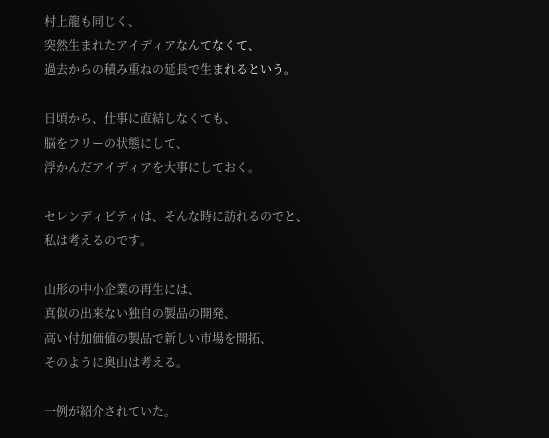村上龍も同じく、
突然生まれたアイディアなんてなくて、
過去からの積み重ねの延長で生まれるという。

日頃から、仕事に直結しなくても、
脳をフリーの状態にして、
浮かんだアイディアを大事にしておく。

セレンディピティは、そんな時に訪れるのでと、
私は考えるのです。

山形の中小企業の再生には、
真似の出来ない独自の製品の開発、
高い付加価値の製品で新しい市場を開拓、
そのように奥山は考える。

一例が紹介されていた。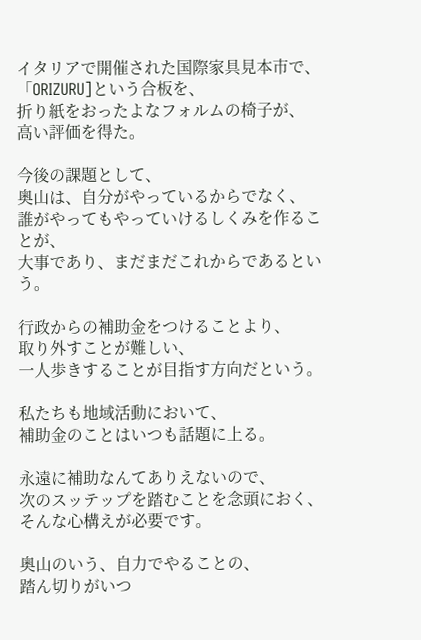イタリアで開催された国際家具見本市で、
「ORIZURU]という合板を、
折り紙をおったよなフォルムの椅子が、
高い評価を得た。

今後の課題として、
奥山は、自分がやっているからでなく、
誰がやってもやっていけるしくみを作ることが、
大事であり、まだまだこれからであるという。

行政からの補助金をつけることより、
取り外すことが難しい、
一人歩きすることが目指す方向だという。

私たちも地域活動において、
補助金のことはいつも話題に上る。

永遠に補助なんてありえないので、
次のスッテップを踏むことを念頭におく、
そんな心構えが必要です。

奥山のいう、自力でやることの、
踏ん切りがいつ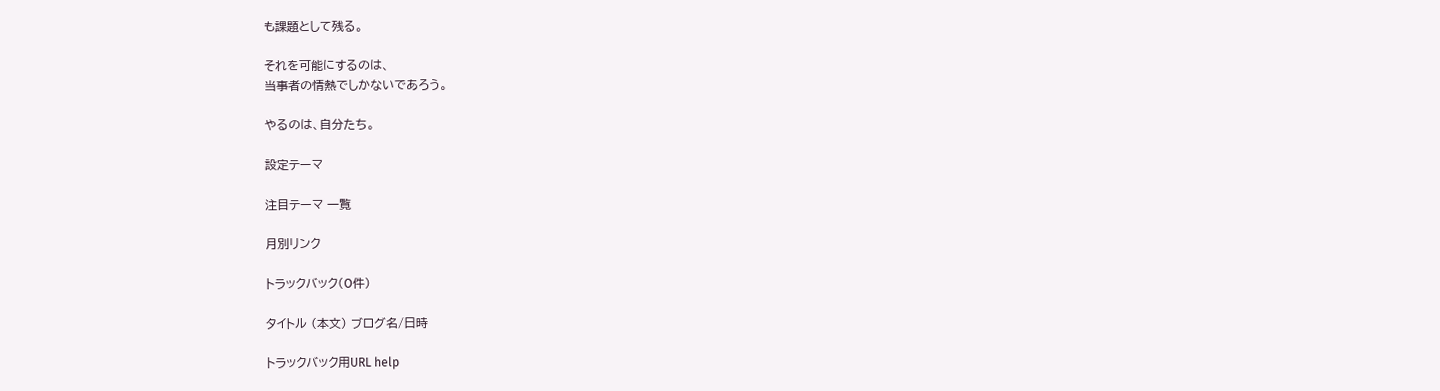も課題として残る。

それを可能にするのは、
当事者の情熱でしかないであろう。

やるのは、自分たち。

設定テーマ

注目テーマ 一覧

月別リンク

トラックバック(0件)

タイトル (本文) ブログ名/日時

トラックバック用URL help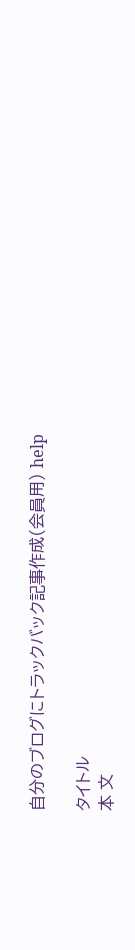自分のブログにトラックバック記事作成(会員用) help

タイトル
本 文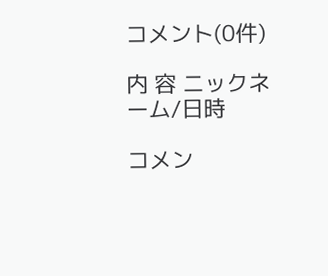コメント(0件)

内 容 ニックネーム/日時

コメン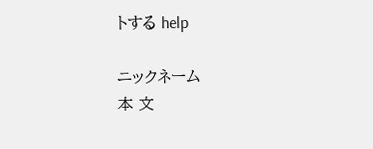トする help

ニックネーム
本 文